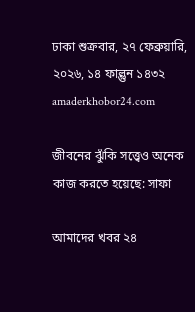ঢাকা শুক্রবার, ২৭ ফেব্রুয়ারি, ২০২৬, ১৪ ফাল্গুন ১৪৩২
amaderkhobor24.com

জীবনের ঝুঁকি সত্ত্বেও অনেক কাজ করতে হয়েছে: সাফা

আমাদের খবর ২৪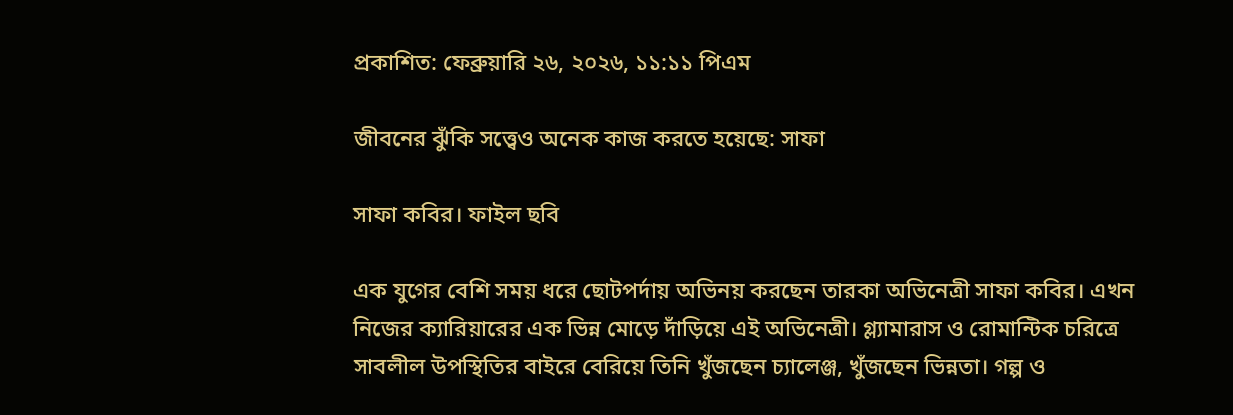প্রকাশিত: ফেব্রুয়ারি ২৬, ২০২৬, ১১:১১ পিএম

জীবনের ঝুঁকি সত্ত্বেও অনেক কাজ করতে হয়েছে: সাফা

সাফা কবির। ফাইল ছবি

এক যুগের বেশি সময় ধরে ছোটপর্দায় অভিনয় করছেন তারকা অভিনেত্রী সাফা কবির। এখন নিজের ক্যারিয়ারের এক ভিন্ন মোড়ে দাঁড়িয়ে এই অভিনেত্রী। গ্ল্যামারাস ও রোমান্টিক চরিত্রে সাবলীল উপস্থিতির বাইরে বেরিয়ে তিনি খুঁজছেন চ্যালেঞ্জ, খুঁজছেন ভিন্নতা। গল্প ও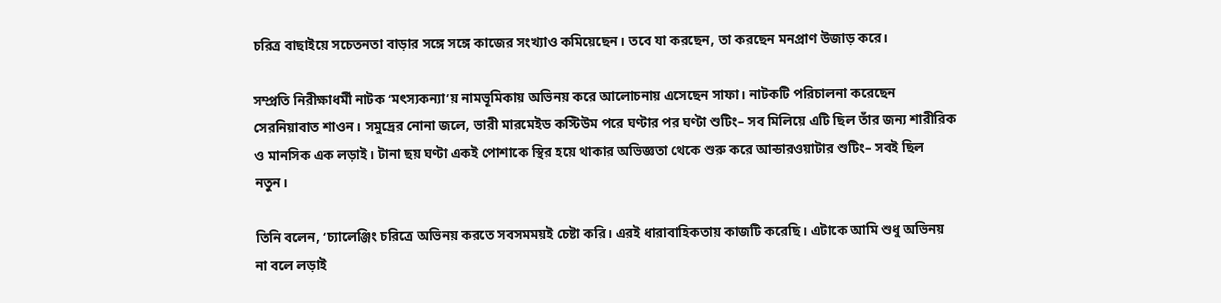চরিত্র বাছাইয়ে সচেতনতা বাড়ার সঙ্গে সঙ্গে কাজের সংখ্যাও কমিয়েছেন। তবে যা করছেন, তা করছেন মনপ্রাণ উজাড় করে।

সম্প্রতি নিরীক্ষাধর্মী নাটক ‘মৎস্যকন্যা’য় নামভূমিকায় অভিনয় করে আলোচনায় এসেছেন সাফা। নাটকটি পরিচালনা করেছেন সেরনিয়াবাত শাওন। সমুদ্রের নোনা জলে, ভারী মারমেইড কস্টিউম পরে ঘণ্টার পর ঘণ্টা শুটিং– সব মিলিয়ে এটি ছিল তাঁর জন্য শারীরিক ও মানসিক এক লড়াই। টানা ছয় ঘণ্টা একই পোশাকে স্থির হয়ে থাকার অভিজ্ঞতা থেকে শুরু করে আন্ডারওয়াটার শুটিং– সবই ছিল নতুন।

তিনি বলেন, ‘চ্যালেঞ্জিং চরিত্রে অভিনয় করতে সবসমময়ই চেষ্টা করি। এরই ধারাবাহিকতায় কাজটি করেছি। এটাকে আমি শুধু অভিনয় না বলে লড়াই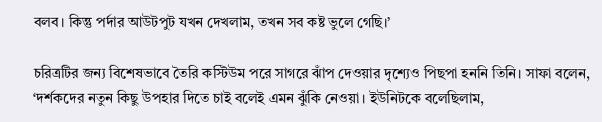বলব। কিন্তু পর্দার আউটপুট যখন দেখলাম, তখন সব কষ্ট ভুলে গেছি।’

চরিত্রটির জন্য বিশেষভাবে তৈরি কস্টিউম পরে সাগরে ঝাঁপ দেওয়ার দৃশ্যেও পিছপা হননি তিনি। সাফা বলেন, ‘দর্শকদের নতুন কিছু উপহার দিতে চাই বলেই এমন ঝুঁকি নেওয়া। ইউনিটকে বলেছিলাম,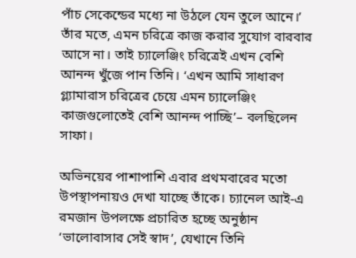পাঁচ সেকেন্ডের মধ্যে না উঠলে যেন তুলে আনে।’ তাঁর মতে, এমন চরিত্রে কাজ করার সুযোগ বারবার আসে না। তাই চ্যালেঞ্জিং চরিত্রেই এখন বেশি আনন্দ খুঁজে পান তিনি। ‘এখন আমি সাধারণ গ্ল্যামারাস চরিত্রের চেয়ে এমন চ্যালেঞ্জিং কাজগুলোতেই বেশি আনন্দ পাচ্ছি’– বলছিলেন সাফা।

অভিনয়ের পাশাপাশি এবার প্রথমবারের মতো উপস্থাপনায়ও দেখা যাচ্ছে তাঁকে। চ্যানেল আই-এ রমজান উপলক্ষে প্রচারিত হচ্ছে অনুষ্ঠান ‘ভালোবাসার সেই স্বাদ’, যেখানে তিনি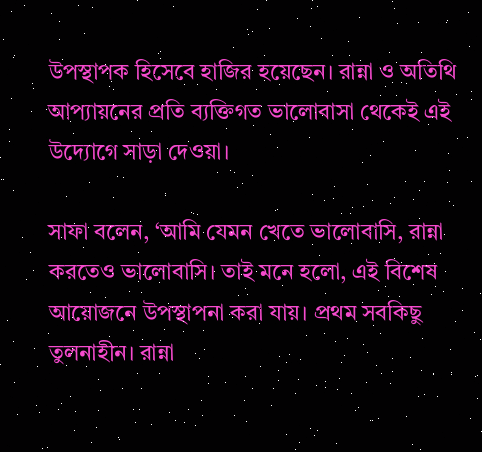উপস্থাপক হিসেবে হাজির হয়েছেন। রান্না ও অতিথি আপ্যায়নের প্রতি ব্যক্তিগত ভালোবাসা থেকেই এই উদ্যোগে সাড়া দেওয়া।

সাফা বলেন, ‘আমি যেমন খেতে ভালোবাসি, রান্না করতেও ভালোবাসি। তাই মনে হলো, এই বিশেষ আয়োজনে উপস্থাপনা করা যায়। প্রথম সবকিছু তুলনাহীন। রান্না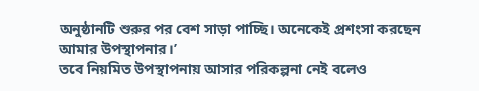অনুষ্ঠানটি শুরুর পর বেশ সাড়া পাচ্ছি। অনেকেই প্রশংসা করছেন আমার উপস্থাপনার।’
তবে নিয়মিত উপস্থাপনায় আসার পরিকল্পনা নেই বলেও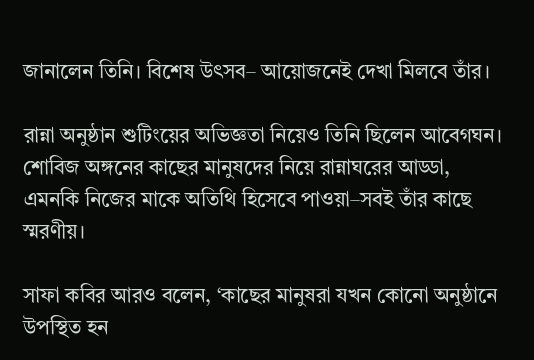জানালেন তিনি। বিশেষ উৎসব– আয়োজনেই দেখা মিলবে তাঁর।

রান্না অনুষ্ঠান শুটিংয়ের অভিজ্ঞতা নিয়েও তিনি ছিলেন আবেগঘন। শোবিজ অঙ্গনের কাছের মানুষদের নিয়ে রান্নাঘরের আড্ডা, এমনকি নিজের মাকে অতিথি হিসেবে পাওয়া–সবই তাঁর কাছে স্মরণীয়।

সাফা কবির আরও বলেন, ‘কাছের মানুষরা যখন কোনো অনুষ্ঠানে উপস্থিত হন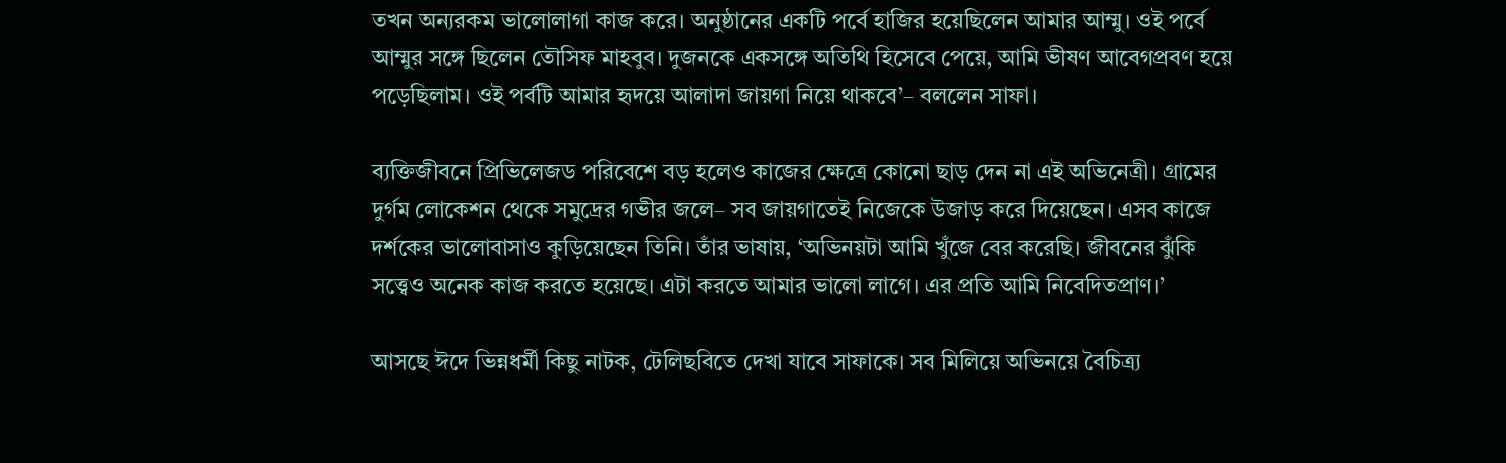তখন অন্যরকম ভালোলাগা কাজ করে। অনুষ্ঠানের একটি পর্বে হাজির হয়েছিলেন আমার আম্মু। ওই পর্বে আম্মুর সঙ্গে ছিলেন তৌসিফ মাহবুব। দুজনকে একসঙ্গে অতিথি হিসেবে পেয়ে, আমি ভীষণ আবেগপ্রবণ হয়ে পড়েছিলাম। ওই পর্বটি আমার হৃদয়ে আলাদা জায়গা নিয়ে থাকবে’– বললেন সাফা।

ব্যক্তিজীবনে প্রিভিলেজড পরিবেশে বড় হলেও কাজের ক্ষেত্রে কোনো ছাড় দেন না এই অভিনেত্রী। গ্রামের দুর্গম লোকেশন থেকে সমুদ্রের গভীর জলে– সব জায়গাতেই নিজেকে উজাড় করে দিয়েছেন। এসব কাজে দর্শকের ভালোবাসাও কুড়িয়েছেন তিনি। তাঁর ভাষায়, ‘অভিনয়টা আমি খুঁজে বের করেছি। জীবনের ঝুঁকি সত্ত্বেও অনেক কাজ করতে হয়েছে। এটা করতে আমার ভালো লাগে। এর প্রতি আমি নিবেদিতপ্রাণ।’

আসছে ঈদে ভিন্নধর্মী কিছু নাটক, টেলিছবিতে দেখা যাবে সাফাকে। সব মিলিয়ে অভিনয়ে বৈচিত্র্য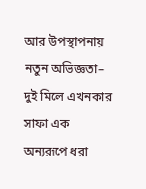আর উপস্থাপনায় নতুন অভিজ্ঞতা– দুই মিলে এখনকার সাফা এক অন্যরূপে ধরা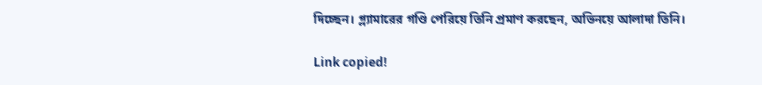দিচ্ছেন। গ্ল্যামারের গণ্ডি পেরিয়ে তিনি প্রমাণ করছেন, অভিনয়ে আলাদা তিনি।

Link copied!